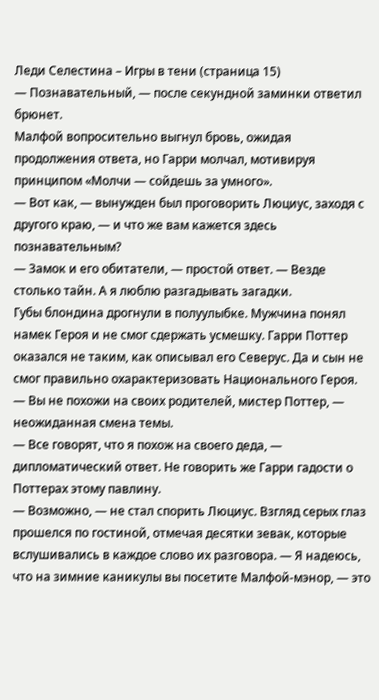Леди Селестина – Игры в тени (страница 15)
— Познавательный, — после секундной заминки ответил брюнет.
Малфой вопросительно выгнул бровь, ожидая продолжения ответа, но Гарри молчал, мотивируя принципом «Молчи — сойдешь за умного».
— Вот как, — вынужден был проговорить Люциус, заходя с другого краю, — и что же вам кажется здесь познавательным?
— Замок и его обитатели, — простой ответ. — Везде столько тайн. А я люблю разгадывать загадки.
Губы блондина дрогнули в полуулыбке. Мужчина понял намек Героя и не смог сдержать усмешку. Гарри Поттер оказался не таким, как описывал его Северус. Да и сын не смог правильно охарактеризовать Национального Героя.
— Вы не похожи на своих родителей, мистер Поттер, — неожиданная смена темы.
— Все говорят, что я похож на своего деда, — дипломатический ответ. Не говорить же Гарри гадости о Поттерах этому павлину.
— Возможно, — не стал спорить Люциус. Взгляд серых глаз прошелся по гостиной, отмечая десятки зевак, которые вслушивались в каждое слово их разговора. — Я надеюсь, что на зимние каникулы вы посетите Малфой-мэнор, — это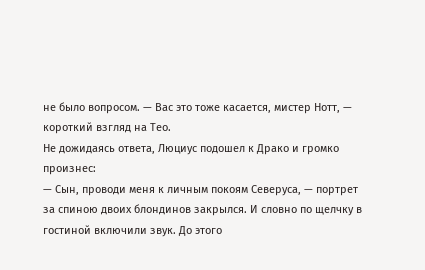не было вопросом. — Вас это тоже касается, мистер Нотт, — короткий взгляд на Тео.
Не дожидаясь ответа, Люциус подошел к Драко и громко произнес:
— Сын, проводи меня к личным покоям Северуса, — портрет за спиною двоих блондинов закрылся. И словно по щелчку в гостиной включили звук. До этого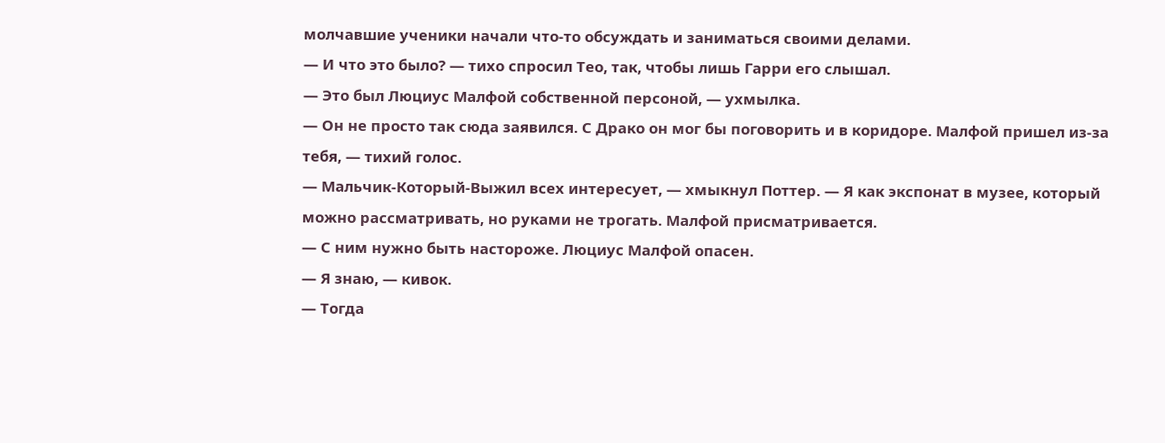молчавшие ученики начали что-то обсуждать и заниматься своими делами.
— И что это было? — тихо спросил Тео, так, чтобы лишь Гарри его слышал.
— Это был Люциус Малфой собственной персоной, — ухмылка.
— Он не просто так сюда заявился. С Драко он мог бы поговорить и в коридоре. Малфой пришел из-за тебя, — тихий голос.
— Мальчик-Который-Выжил всех интересует, — хмыкнул Поттер. — Я как экспонат в музее, который можно рассматривать, но руками не трогать. Малфой присматривается.
— С ним нужно быть настороже. Люциус Малфой опасен.
— Я знаю, — кивок.
— Тогда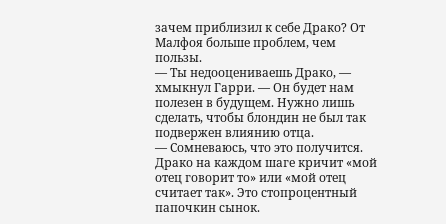зачем приблизил к себе Драко? От Малфоя больше проблем, чем пользы.
— Ты недооцениваешь Драко, — хмыкнул Гарри. — Он будет нам полезен в будущем. Нужно лишь сделать, чтобы блондин не был так подвержен влиянию отца.
— Сомневаюсь, что это получится. Драко на каждом шаге кричит «мой отец говорит то» или «мой отец считает так». Это стопроцентный папочкин сынок.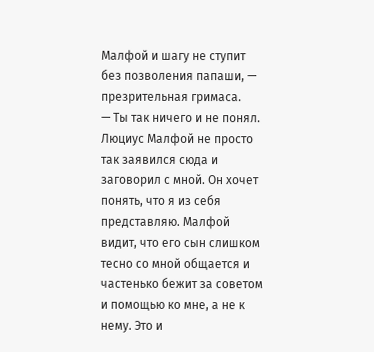Малфой и шагу не ступит без позволения папаши, — презрительная гримаса.
— Ты так ничего и не понял. Люциус Малфой не просто так заявился сюда и заговорил с мной. Он хочет понять, что я из себя представляю. Малфой видит, что его сын слишком тесно со мной общается и частенько бежит за советом и помощью ко мне, а не к нему. Это и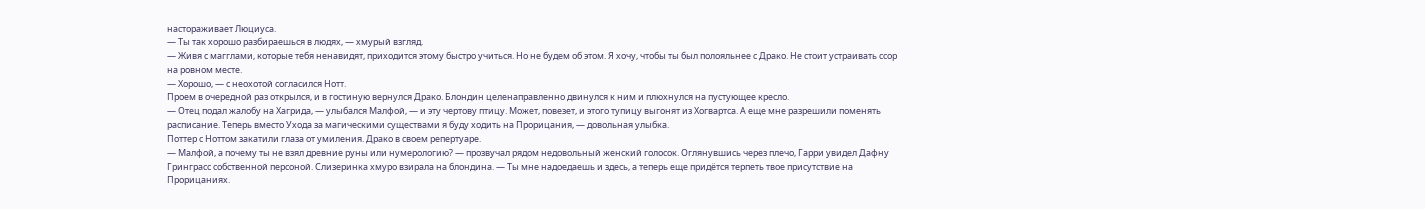настораживает Люциуса.
— Ты так хорошо разбираешься в людях, — хмурый взгляд.
— Живя с магглами, которые тебя ненавидят, приходится этому быстро учиться. Но не будем об этом. Я хочу, чтобы ты был полояльнее с Драко. Не стоит устраивать ссор на ровном месте.
— Хорошо, — с неохотой согласился Нотт.
Проем в очередной раз открылся, и в гостиную вернулся Драко. Блондин целенаправленно двинулся к ним и плюхнулся на пустующее кресло.
— Отец подал жалобу на Хагрида, — улыбался Малфой, — и эту чертову птицу. Может, повезет, и этого тупицу выгонят из Хогвартса. А еще мне разрешили поменять расписание. Теперь вместо Ухода за магическими существами я буду ходить на Прорицания, — довольная улыбка.
Поттер с Ноттом закатили глаза от умиления. Драко в своем репертуаре.
— Малфой, а почему ты не взял древние руны или нумерологию? — прозвучал рядом недовольный женский голосок. Оглянувшись через плечо, Гарри увидел Дафну Гринграсс собственной персоной. Слизеринка хмуро взирала на блондина. — Ты мне надоедаешь и здесь, а теперь еще придётся терпеть твое присутствие на Прорицаниях.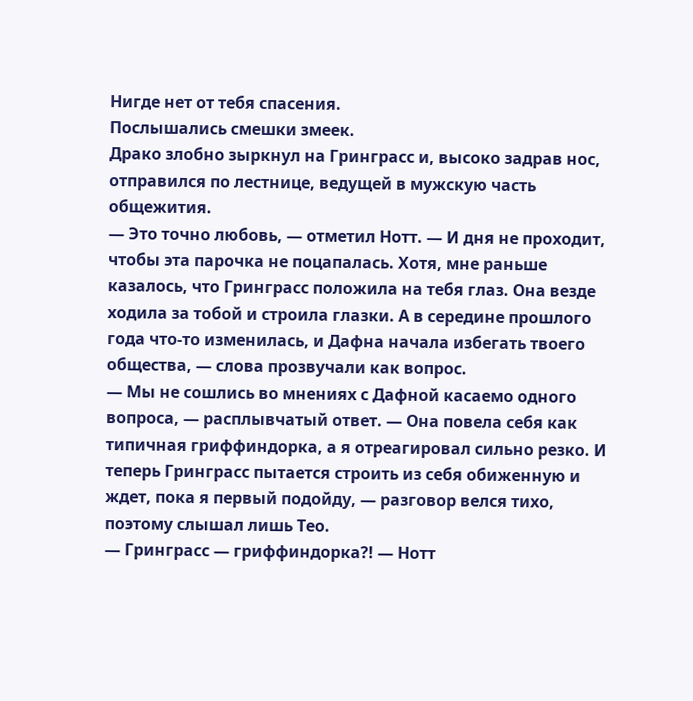Нигде нет от тебя спасения.
Послышались смешки змеек.
Драко злобно зыркнул на Гринграсс и, высоко задрав нос, отправился по лестнице, ведущей в мужскую часть общежития.
— Это точно любовь, — отметил Нотт. — И дня не проходит, чтобы эта парочка не поцапалась. Хотя, мне раньше казалось, что Гринграсс положила на тебя глаз. Она везде ходила за тобой и строила глазки. А в середине прошлого года что-то изменилась, и Дафна начала избегать твоего общества, — слова прозвучали как вопрос.
— Мы не сошлись во мнениях с Дафной касаемо одного вопроса, — расплывчатый ответ. — Она повела себя как типичная гриффиндорка, а я отреагировал сильно резко. И теперь Гринграсс пытается строить из себя обиженную и ждет, пока я первый подойду, — разговор велся тихо, поэтому слышал лишь Тео.
— Гринграсс — гриффиндорка?! — Нотт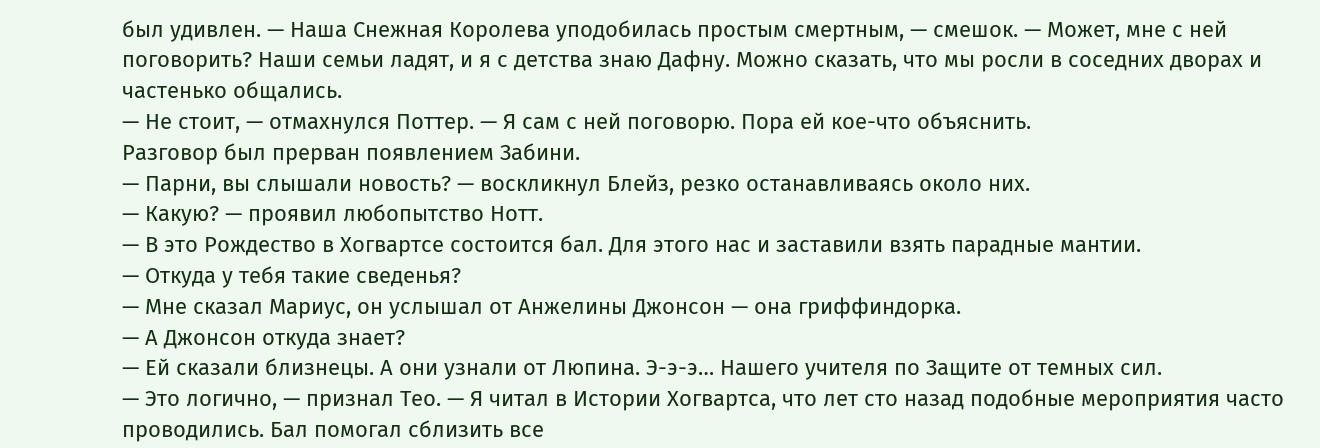был удивлен. — Наша Снежная Королева уподобилась простым смертным, — смешок. — Может, мне с ней поговорить? Наши семьи ладят, и я с детства знаю Дафну. Можно сказать, что мы росли в соседних дворах и частенько общались.
— Не стоит, — отмахнулся Поттер. — Я сам с ней поговорю. Пора ей кое-что объяснить.
Разговор был прерван появлением Забини.
— Парни, вы слышали новость? — воскликнул Блейз, резко останавливаясь около них.
— Какую? — проявил любопытство Нотт.
— В это Рождество в Хогвартсе состоится бал. Для этого нас и заставили взять парадные мантии.
— Откуда у тебя такие сведенья?
— Мне сказал Мариус, он услышал от Анжелины Джонсон — она гриффиндорка.
— А Джонсон откуда знает?
— Ей сказали близнецы. А они узнали от Люпина. Э-э-э… Нашего учителя по Защите от темных сил.
— Это логично, — признал Тео. — Я читал в Истории Хогвартса, что лет сто назад подобные мероприятия часто проводились. Бал помогал сблизить все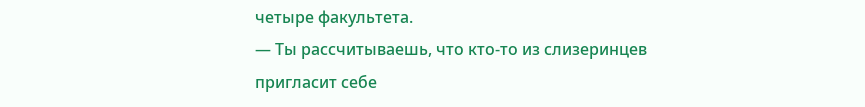четыре факультета.
— Ты рассчитываешь, что кто-то из слизеринцев пригласит себе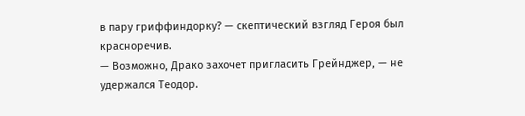в пару гриффиндорку? — скептический взгляд Героя был красноречив.
— Возможно, Драко захочет пригласить Грейнджер, — не удержался Теодор.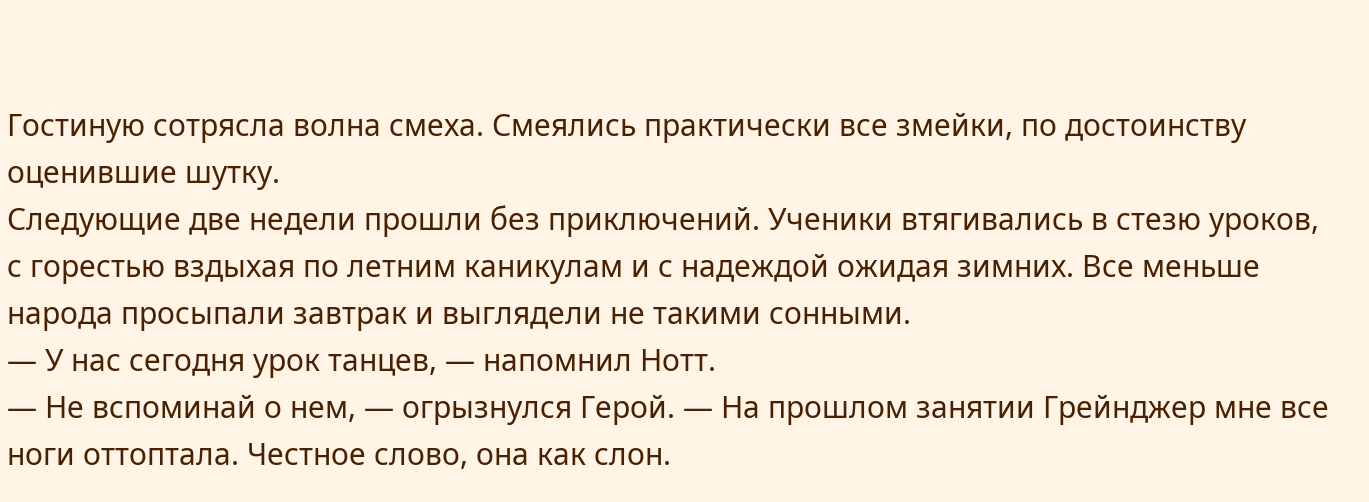Гостиную сотрясла волна смеха. Смеялись практически все змейки, по достоинству оценившие шутку.
Следующие две недели прошли без приключений. Ученики втягивались в стезю уроков, с горестью вздыхая по летним каникулам и с надеждой ожидая зимних. Все меньше народа просыпали завтрак и выглядели не такими сонными.
— У нас сегодня урок танцев, — напомнил Нотт.
— Не вспоминай о нем, — огрызнулся Герой. — На прошлом занятии Грейнджер мне все ноги оттоптала. Честное слово, она как слон.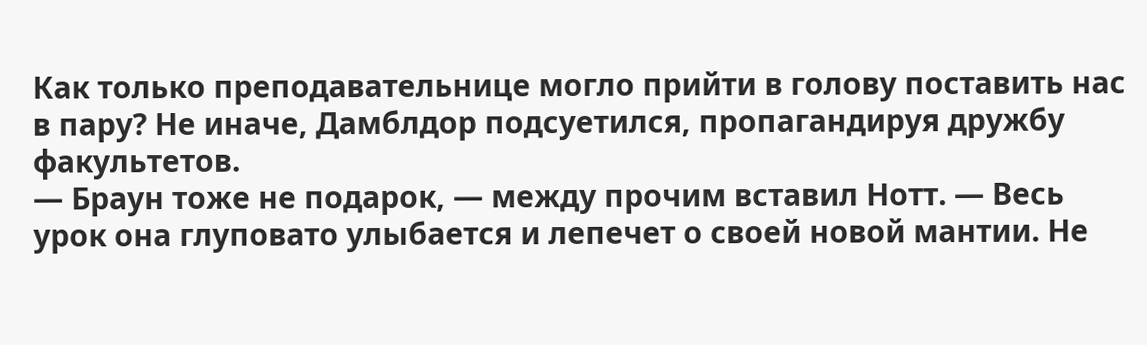Как только преподавательнице могло прийти в голову поставить нас в пару? Не иначе, Дамблдор подсуетился, пропагандируя дружбу факультетов.
— Браун тоже не подарок, — между прочим вставил Нотт. — Весь урок она глуповато улыбается и лепечет о своей новой мантии. Не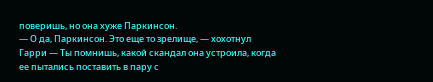поверишь, но она хуже Паркинсон.
— О да, Паркинсон. Это еще то зрелище, — хохотнул Гарри — Ты помнишь, какой скандал она устроила, когда ее пытались поставить в пару с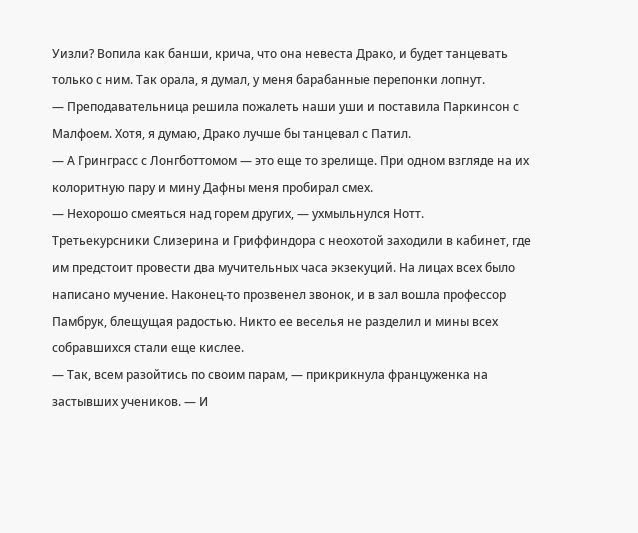Уизли? Вопила как банши, крича, что она невеста Драко, и будет танцевать только с ним. Так орала, я думал, у меня барабанные перепонки лопнут.
— Преподавательница решила пожалеть наши уши и поставила Паркинсон с Малфоем. Хотя, я думаю, Драко лучше бы танцевал с Патил.
— А Гринграсс с Лонгботтомом — это еще то зрелище. При одном взгляде на их колоритную пару и мину Дафны меня пробирал смех.
— Нехорошо смеяться над горем других, — ухмыльнулся Нотт.
Третьекурсники Слизерина и Гриффиндора с неохотой заходили в кабинет, где им предстоит провести два мучительных часа экзекуций. На лицах всех было написано мучение. Наконец-то прозвенел звонок, и в зал вошла профессор Памбрук, блещущая радостью. Никто ее веселья не разделил и мины всех собравшихся стали еще кислее.
— Так, всем разойтись по своим парам, — прикрикнула француженка на застывших учеников. — И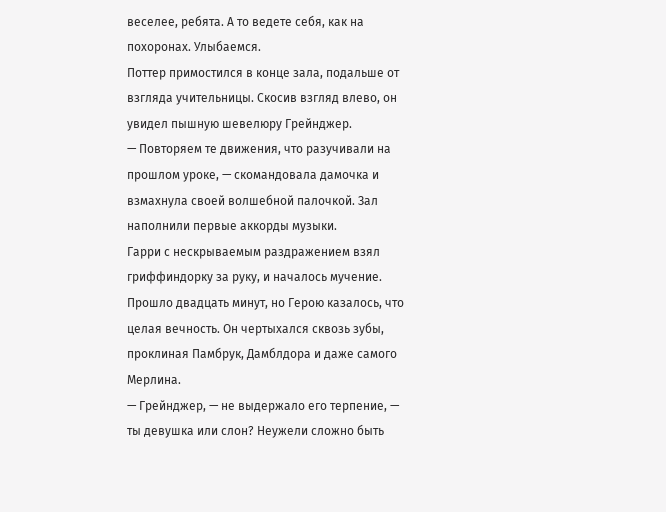веселее, ребята. А то ведете себя, как на похоронах. Улыбаемся.
Поттер примостился в конце зала, подальше от взгляда учительницы. Скосив взгляд влево, он увидел пышную шевелюру Грейнджер.
— Повторяем те движения, что разучивали на прошлом уроке, — скомандовала дамочка и взмахнула своей волшебной палочкой. Зал наполнили первые аккорды музыки.
Гарри с нескрываемым раздражением взял гриффиндорку за руку, и началось мучение.
Прошло двадцать минут, но Герою казалось, что целая вечность. Он чертыхался сквозь зубы, проклиная Памбрук, Дамблдора и даже самого Мерлина.
— Грейнджер, — не выдержало его терпение, — ты девушка или слон? Неужели сложно быть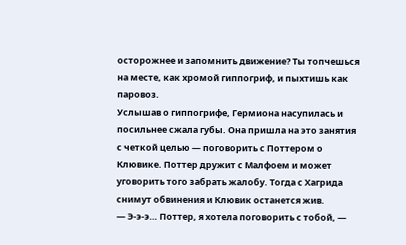осторожнее и запомнить движение? Ты топчешься на месте, как хромой гиппогриф, и пыхтишь как паровоз.
Услышав о гиппогрифе, Гермиона насупилась и посильнее сжала губы. Она пришла на это занятия с четкой целью — поговорить с Поттером о Клювике. Поттер дружит с Малфоем и может уговорить того забрать жалобу. Тогда с Хагрида снимут обвинения и Клювик останется жив.
— Э-э-э… Поттер, я хотела поговорить с тобой, —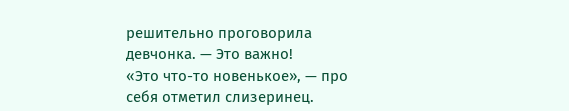решительно проговорила девчонка. — Это важно!
«Это что-то новенькое», — про себя отметил слизеринец.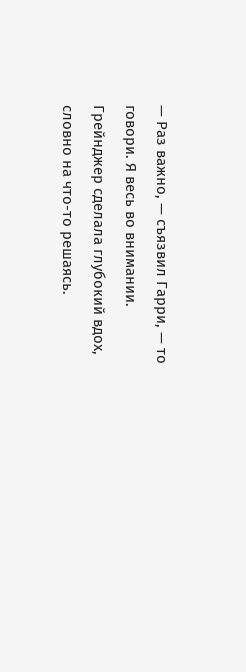— Раз важно, — съязвил Гарри, — то говори. Я весь во внимании.
Грейнджер сделала глубокий вдох, словно на что-то решаясь.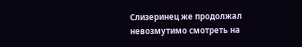Слизеринец же продолжал невозмутимо смотреть на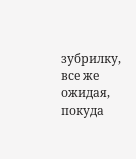зубрилку, все же ожидая, покуда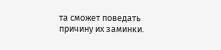та сможет поведать причину их заминки.